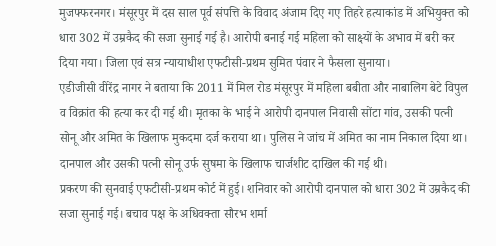मुजफ्फरनगर। मंसूरपुर में दस साल पूर्व संपत्ति के विवाद अंजाम दिए गए तिहरे हत्याकांड में अभियुक्त को धारा 302 में उम्रकैद की सजा सुनाई गई है। आरोपी बनाई गई महिला को साक्ष्यों के अभाव में बरी कर दिया गया। जिला एवं सत्र न्यायाधीश एफटीसी-प्रथम सुमित पंवार ने फैसला सुनाया।
एडीजीसी वीरेंद्र नागर ने बताया कि 2011 में मिल रोड मंसूरपुर में महिला बबीता और नाबालिग बेटे विपुल व विक्रांत की हत्या कर दी गई थी। मृतका के भाई ने आरोपी दानपाल निवासी सोंटा गांव, उसकी पत्नी सोनू और अमित के खिलाफ मुकदमा दर्ज कराया था। पुलिस ने जांच में अमित का नाम निकाल दिया था। दानपाल और उसकी पत्नी सोनू उर्फ सुषमा के खिलाफ चार्जशीट दाखिल की गई थी।
प्रकरण की सुनवाई एफटीसी-प्रथम कोर्ट में हुई। शनिवार को आरोपी दानपाल को धारा 302 में उम्रकैद की सजा सुनाई गई। बचाव पक्ष के अधिवक्ता सौरभ शर्मा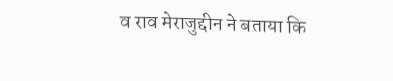व राव मेराजुद्दीन ने बताया कि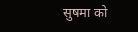सुषमा को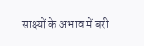साक्ष्यों के अभाव में बरी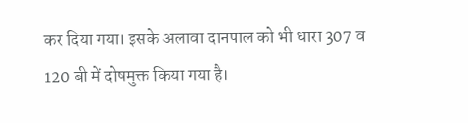कर दिया गया। इसके अलावा दानपाल को भी धारा 307 व 120 बी में दोषमुक्त किया गया है।